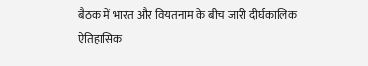बैठक में भारत और वियतनाम के बीच जारी दीर्घकालिक ऐतिहासिक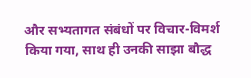और सभ्यतागत संबंधों पर विचार-विमर्श किया गया, साथ ही उनकी साझा बौद्ध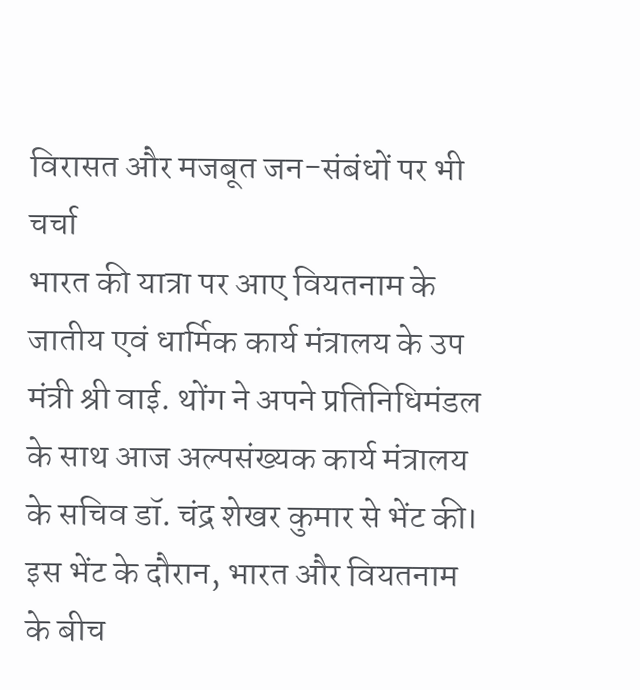विरासत और मजबूत जन-संबंधों पर भी चर्चा
भारत की यात्रा पर आए वियतनाम के जातीय एवं धार्मिक कार्य मंत्रालय के उप मंत्री श्री वाई. थोंग ने अपने प्रतिनिधिमंडल के साथ आज अल्पसंख्यक कार्य मंत्रालय के सचिव डॉ. चंद्र शेखर कुमार से भेंट की। इस भेंट के दौरान, भारत और वियतनाम के बीच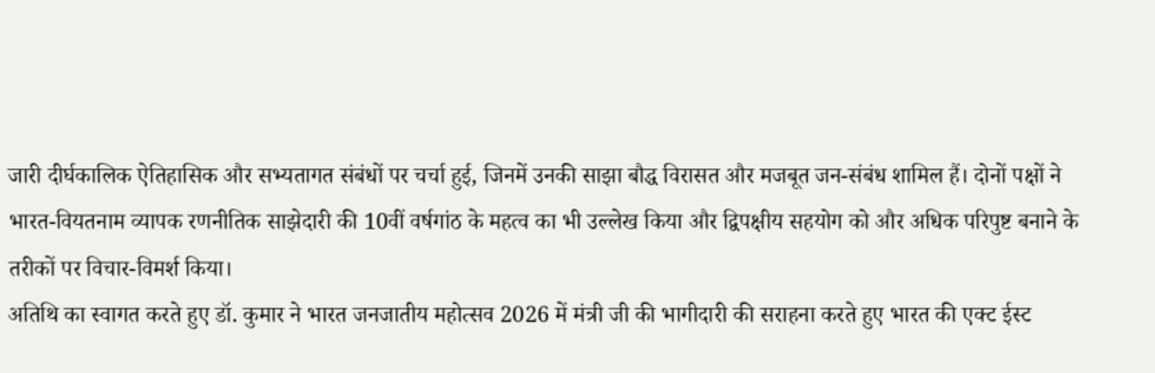जारी दीर्घकालिक ऐतिहासिक और सभ्यतागत संबंधों पर चर्चा हुई, जिनमें उनकी साझा बौद्ध विरासत और मजबूत जन-संबंध शामिल हैं। दोनों पक्षों ने भारत-वियतनाम व्यापक रणनीतिक साझेदारी की 10वीं वर्षगांठ के महत्व का भी उल्लेख किया और द्विपक्षीय सहयोग को और अधिक परिपुष्ट बनाने के तरीकों पर विचार-विमर्श किया।
अतिथि का स्वागत करते हुए डॉ. कुमार ने भारत जनजातीय महोत्सव 2026 में मंत्री जी की भागीदारी की सराहना करते हुए भारत की एक्ट ईस्ट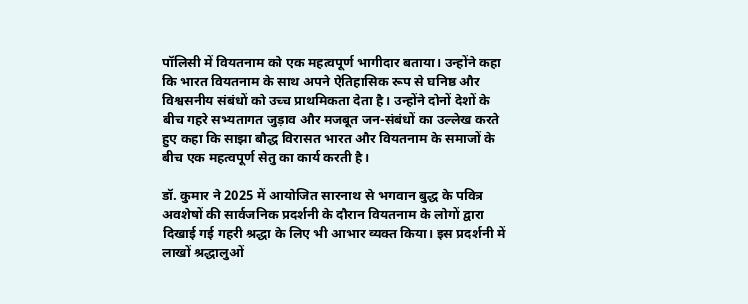पॉलिसी में वियतनाम को एक महत्वपूर्ण भागीदार बताया। उन्होंने कहा कि भारत वियतनाम के साथ अपने ऐतिहासिक रूप से घनिष्ठ और विश्वसनीय संबंधों को उच्च प्राथमिकता देता है। उन्होंने दोनों देशों के बीच गहरे सभ्यतागत जुड़ाव और मजबूत जन-संबंधों का उल्लेख करते हुए कहा कि साझा बौद्ध विरासत भारत और वियतनाम के समाजों के बीच एक महत्वपूर्ण सेतु का कार्य करती है।

डॉ. कुमार ने 2025 में आयोजित सारनाथ से भगवान बुद्ध के पवित्र अवशेषों की सार्वजनिक प्रदर्शनी के दौरान वियतनाम के लोगों द्वारा दिखाई गई गहरी श्रद्धा के लिए भी आभार व्यक्त किया। इस प्रदर्शनी में लाखों श्रद्धालुओं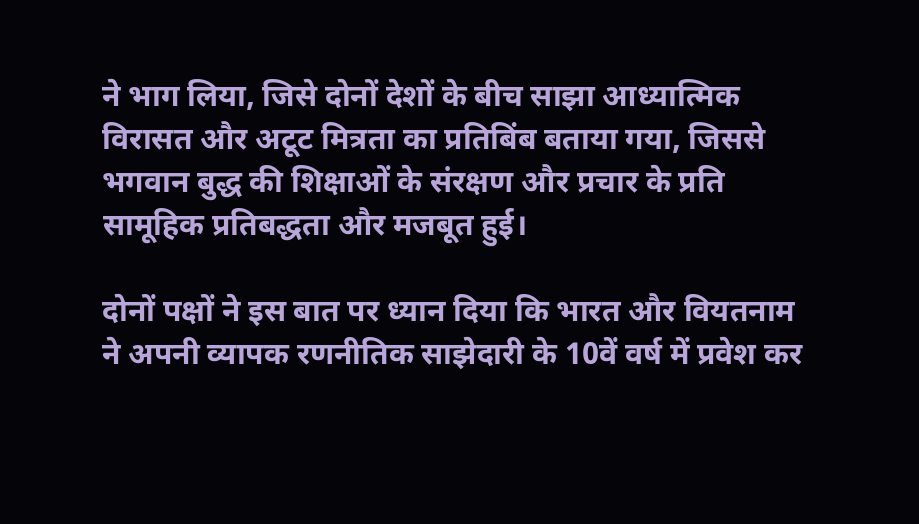ने भाग लिया, जिसे दोनों देशों के बीच साझा आध्यात्मिक विरासत और अटूट मित्रता का प्रतिबिंब बताया गया, जिससे भगवान बुद्ध की शिक्षाओं के संरक्षण और प्रचार के प्रति सामूहिक प्रतिबद्धता और मजबूत हुई।

दोनों पक्षों ने इस बात पर ध्यान दिया कि भारत और वियतनाम ने अपनी व्यापक रणनीतिक साझेदारी के 10वें वर्ष में प्रवेश कर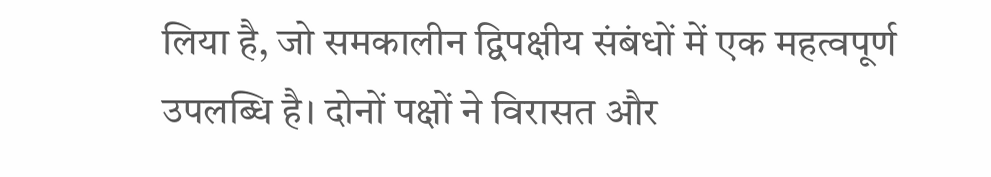लिया है, जो समकालीन द्विपक्षीय संबंधों में एक महत्वपूर्ण उपलब्धि है। दोनों पक्षों ने विरासत और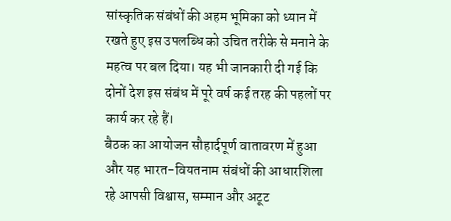सांस्कृतिक संबंधों की अहम भूमिका को ध्यान में रखते हुए इस उपलब्धि को उचित तरीके से मनाने के महत्व पर बल दिया। यह भी जानकारी दी गई कि दोनों देश इस संबंध में पूरे वर्ष कई तरह की पहलों पर कार्य कर रहे हैं।
बैठक का आयोजन सौहार्दपूर्ण वातावरण में हुआ और यह भारत-वियतनाम संबंधों की आधारशिला रहे आपसी विश्वास, सम्मान और अटूट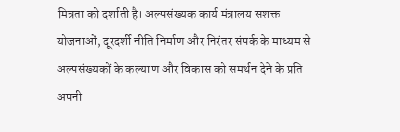मित्रता को दर्शाती है। अल्पसंख्यक कार्य मंत्रालय सशक्त योजनाओं, दूरदर्शी नीति निर्माण और निरंतर संपर्क के माध्यम से अल्पसंख्यकों के कल्याण और विकास को समर्थन देने के प्रति अपनी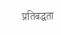प्रतिबद्धता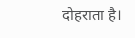दोहराता है।